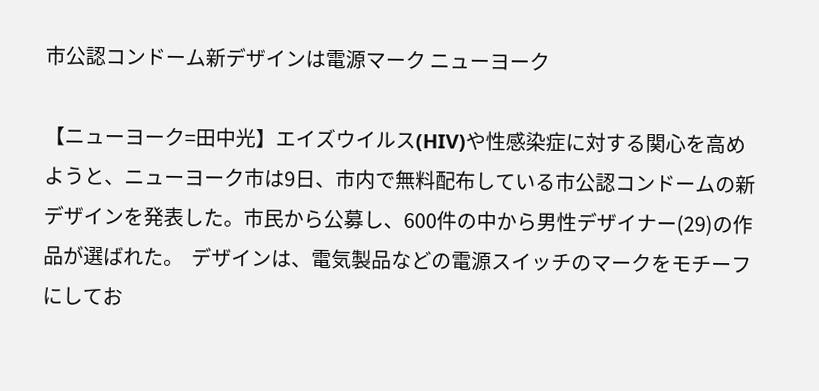市公認コンドーム新デザインは電源マーク ニューヨーク

【ニューヨーク=田中光】エイズウイルス(HIV)や性感染症に対する関心を高めようと、ニューヨーク市は9日、市内で無料配布している市公認コンドームの新デザインを発表した。市民から公募し、600件の中から男性デザイナー(29)の作品が選ばれた。  デザインは、電気製品などの電源スイッチのマークをモチーフにしてお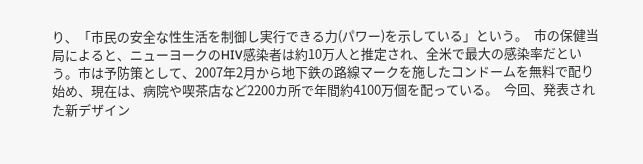り、「市民の安全な性生活を制御し実行できる力(パワー)を示している」という。  市の保健当局によると、ニューヨークのHIV感染者は約10万人と推定され、全米で最大の感染率だという。市は予防策として、2007年2月から地下鉄の路線マークを施したコンドームを無料で配り始め、現在は、病院や喫茶店など2200カ所で年間約4100万個を配っている。  今回、発表された新デザイン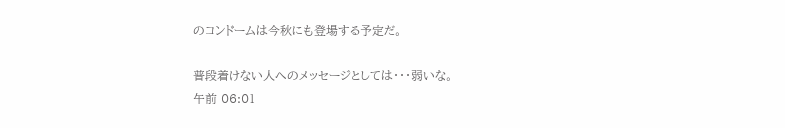のコンドームは今秋にも登場する予定だ。

普段着けない人へのメッセージとしては・・・弱いな。
午前 06:01